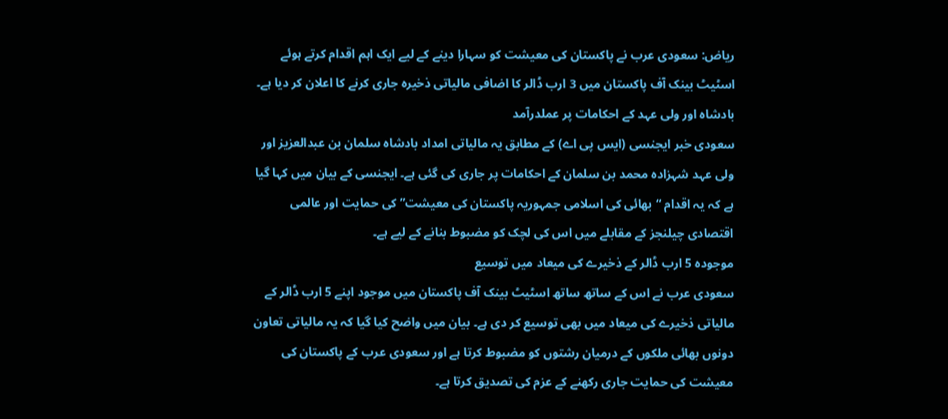ریاض: سعودی عرب نے پاکستان کی معیشت کو سہارا دینے کے لیے ایک اہم اقدام کرتے ہوئے اسٹیٹ بینک آف پاکستان میں 3 ارب ڈالر کا اضافی مالیاتی ذخیرہ جاری کرنے کا اعلان کر دیا ہے۔
بادشاہ اور ولی عہد کے احکامات پر عملدرآمد
سعودی خبر ایجنسی (ایس پی اے) کے مطابق یہ مالیاتی امداد بادشاہ سلمان بن عبدالعزیز اور ولی عہد شہزادہ محمد بن سلمان کے احکامات پر جاری کی گئی ہے۔ ایجنسی کے بیان میں کہا گیا ہے کہ یہ اقدام “بھائی کی اسلامی جمہوریہ پاکستان کی معیشت” کی حمایت اور عالمی اقتصادی چیلنجز کے مقابلے میں اس کی لچک کو مضبوط بنانے کے لیے ہے۔
موجودہ 5 ارب ڈالر کے ذخیرے کی میعاد میں توسیع
سعودی عرب نے اس کے ساتھ ساتھ اسٹیٹ بینک آف پاکستان میں موجود اپنے 5 ارب ڈالر کے مالیاتی ذخیرے کی میعاد میں بھی توسیع کر دی ہے۔ بیان میں واضح کیا گیا کہ یہ مالیاتی تعاون دونوں بھائی ملکوں کے درمیان رشتوں کو مضبوط کرتا ہے اور سعودی عرب کے پاکستان کی معیشت کی حمایت جاری رکھنے کے عزم کی تصدیق کرتا ہے۔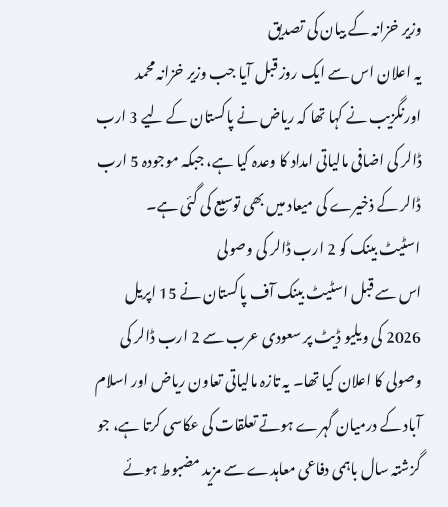وزیر خزانہ کے بیان کی تصدیق
یہ اعلان اس سے ایک روز قبل آیا جب وزیر خزانہ محمد اورنگزیب نے کہا تھا کہ ریاض نے پاکستان کے لیے 3 ارب ڈالر کی اضافی مالیاتی امداد کا وعدہ کیا ہے، جبکہ موجودہ 5 ارب ڈالر کے ذخیرے کی میعاد میں بھی توسیع کی گئی ہے۔
اسٹیٹ بینک کو 2 ارب ڈالر کی وصولی
اس سے قبل اسٹیٹ بینک آف پاکستان نے 15 اپریل 2026 کی ویلیو ڈیٹ پر سعودی عرب سے 2 ارب ڈالر کی وصولی کا اعلان کیا تھا۔ یہ تازہ مالیاتی تعاون ریاض اور اسلام آباد کے درمیان گہرے ہوتے تعلقات کی عکاسی کرتا ہے، جو گزشتہ سال باہمی دفاعی معاہدے سے مزید مضبوط ہوئے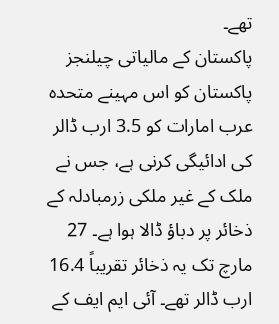تھے۔
پاکستان کے مالیاتی چیلنجز
پاکستان کو اس مہینے متحدہ عرب امارات کو 3.5 ارب ڈالر کی ادائیگی کرنی ہے، جس نے ملک کے غیر ملکی زرمبادلہ کے ذخائر پر دباؤ ڈالا ہوا ہے۔ 27 مارچ تک یہ ذخائر تقریباً 16.4 ارب ڈالر تھے۔ آئی ایم ایف کے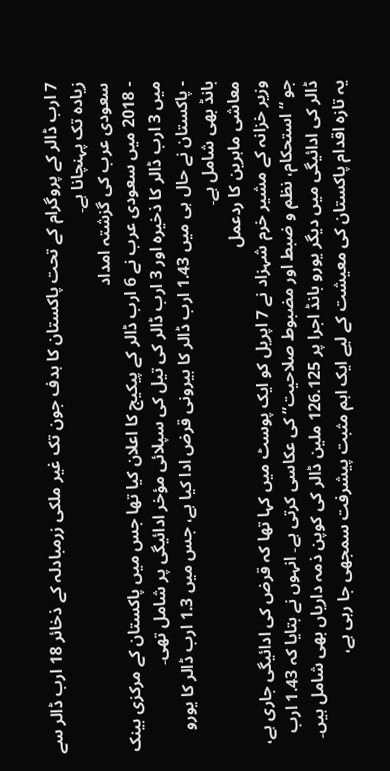7 ارب ڈالر کے پروگرام کے تحت پاکستان کا ہدف جون تک غیر ملکی زرمبادلہ کے ذخائر 18 ارب ڈالر سے زیادہ تک پہنچانا ہے۔
سعودی عرب کی گزشتہ امداد
- 2018 میں سعودی عرب نے 6 ارب ڈالر کے پیکیج کا اعلان کیا تھا جس میں پاکستان کے مرکزی بینک میں 3 ارب ڈالر کا ذخیرہ اور 3 ارب ڈالر کی تیل کی سپلائی مؤخر ادائیگی پر شامل تھی۔
- پاکستان نے حال ہی میں 1.43 ارب ڈالر کا بیرونی قرض ادا کیا ہے، جس میں 1.3 ارب ڈالر کا یورو بانڈ بھی شامل ہے۔
معاشی ماہرین کا ردعمل
وزیر خزانہ کے مشیر خرم شہزاد نے 7 اپریل کو ایک پوسٹ میں کہا تھا کہ قرض کی ادائیگی جاری ہے، جو “استحکام، نظم و ضبط اور مضبوط صلاحیت” کی عکاسی کرتی ہے۔ انہوں نے بتایا کہ 1.43 ارب ڈالر کی ادائیگی میں دیگر یورو بانڈ اجرا پر 126.125 ملین ڈالر کی کوپن ذمہ داریاں بھی شامل ہیں۔
یہ تازہ اقدام پاکستان کی معیشت کے لیے ایک اہم مثبت پیشرفت سمجھی جا رہی ہے،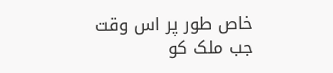خاص طور پر اس وقت جب ملک کو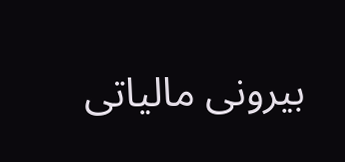بیرونی مالیاتی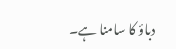دباؤ کا سامنا ہے۔